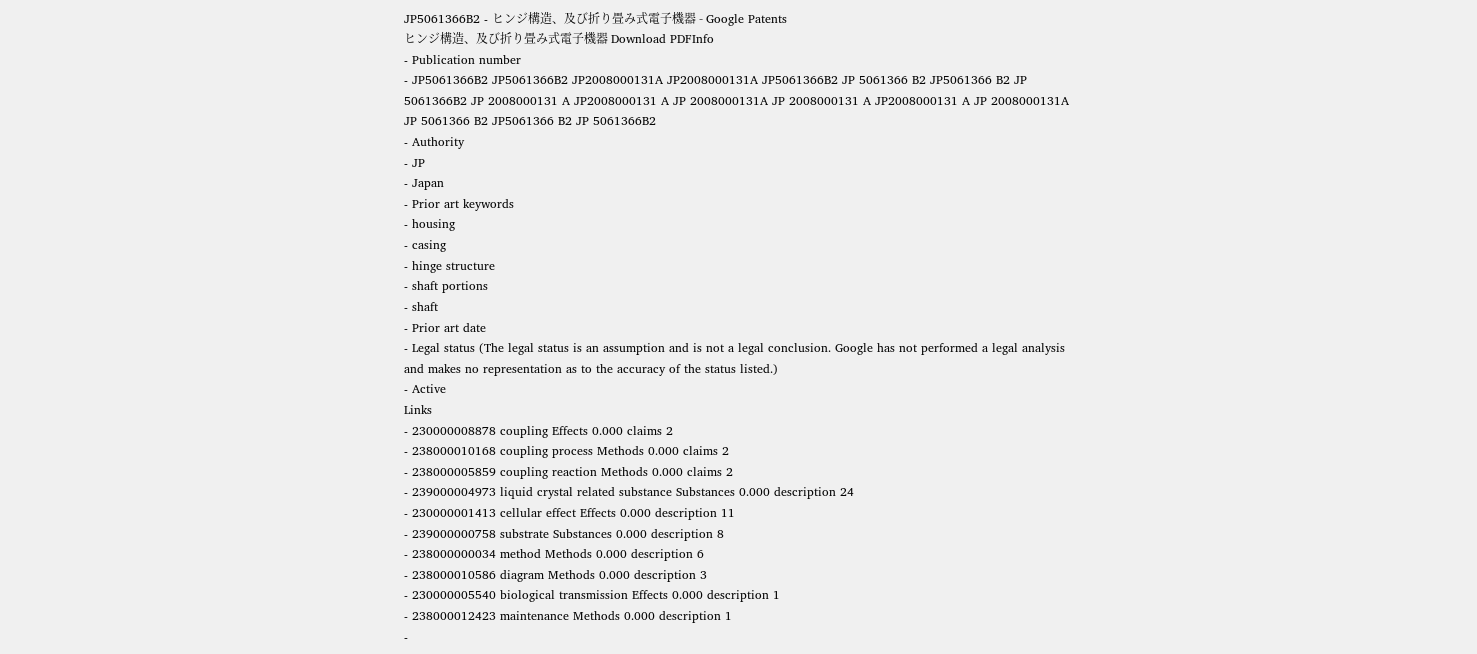JP5061366B2 - ヒンジ構造、及び折り畳み式電子機器 - Google Patents
ヒンジ構造、及び折り畳み式電子機器 Download PDFInfo
- Publication number
- JP5061366B2 JP5061366B2 JP2008000131A JP2008000131A JP5061366B2 JP 5061366 B2 JP5061366 B2 JP 5061366B2 JP 2008000131 A JP2008000131 A JP 2008000131A JP 2008000131 A JP2008000131 A JP 2008000131A JP 5061366 B2 JP5061366 B2 JP 5061366B2
- Authority
- JP
- Japan
- Prior art keywords
- housing
- casing
- hinge structure
- shaft portions
- shaft
- Prior art date
- Legal status (The legal status is an assumption and is not a legal conclusion. Google has not performed a legal analysis and makes no representation as to the accuracy of the status listed.)
- Active
Links
- 230000008878 coupling Effects 0.000 claims 2
- 238000010168 coupling process Methods 0.000 claims 2
- 238000005859 coupling reaction Methods 0.000 claims 2
- 239000004973 liquid crystal related substance Substances 0.000 description 24
- 230000001413 cellular effect Effects 0.000 description 11
- 239000000758 substrate Substances 0.000 description 8
- 238000000034 method Methods 0.000 description 6
- 238000010586 diagram Methods 0.000 description 3
- 230000005540 biological transmission Effects 0.000 description 1
- 238000012423 maintenance Methods 0.000 description 1
-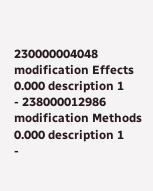230000004048 modification Effects 0.000 description 1
- 238000012986 modification Methods 0.000 description 1
-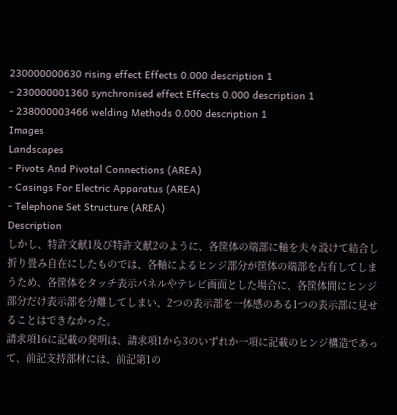230000000630 rising effect Effects 0.000 description 1
- 230000001360 synchronised effect Effects 0.000 description 1
- 238000003466 welding Methods 0.000 description 1
Images
Landscapes
- Pivots And Pivotal Connections (AREA)
- Casings For Electric Apparatus (AREA)
- Telephone Set Structure (AREA)
Description
しかし、特許文献1及び特許文献2のように、各筐体の端部に軸を夫々設けて結合し折り畳み自在にしたものでは、各軸によるヒンジ部分が筐体の端部を占有してしまうため、各筐体をタッチ表示パネルやテレビ画面とした場合に、各筐体間にヒンジ部分だけ表示部を分離してしまい、2つの表示部を一体感のある1つの表示部に見せることはできなかった。
請求項16に記載の発明は、請求項1から3のいずれか一項に記載のヒンジ構造であって、前記支持部材には、前記第1の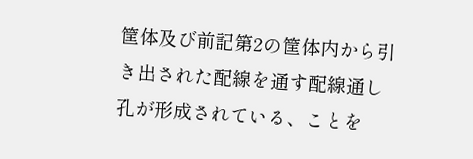筐体及び前記第2の筐体内から引き出された配線を通す配線通し孔が形成されている、ことを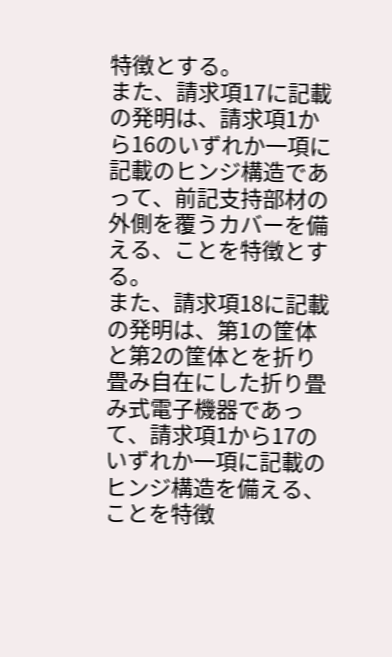特徴とする。
また、請求項17に記載の発明は、請求項1から16のいずれか一項に記載のヒンジ構造であって、前記支持部材の外側を覆うカバーを備える、ことを特徴とする。
また、請求項18に記載の発明は、第1の筐体と第2の筐体とを折り畳み自在にした折り畳み式電子機器であって、請求項1から17のいずれか一項に記載のヒンジ構造を備える、ことを特徴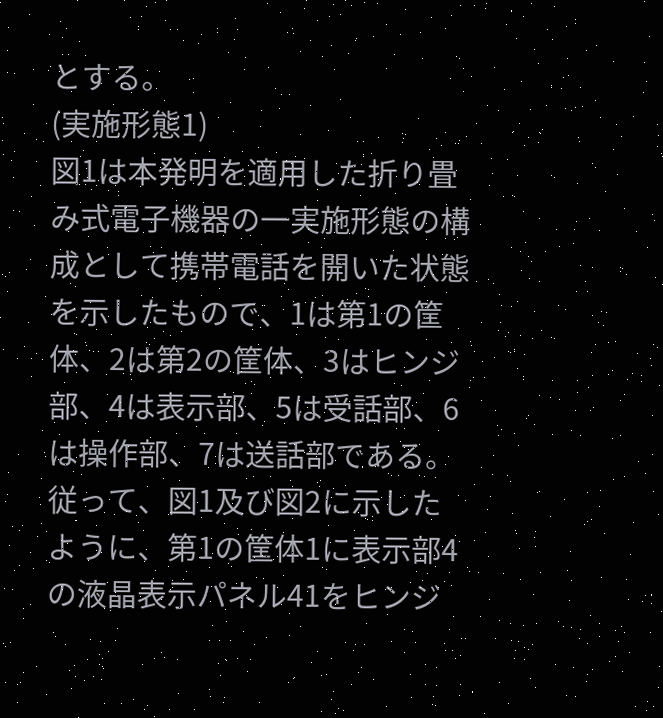とする。
(実施形態1)
図1は本発明を適用した折り畳み式電子機器の一実施形態の構成として携帯電話を開いた状態を示したもので、1は第1の筐体、2は第2の筐体、3はヒンジ部、4は表示部、5は受話部、6は操作部、7は送話部である。
従って、図1及び図2に示したように、第1の筐体1に表示部4の液晶表示パネル41をヒンジ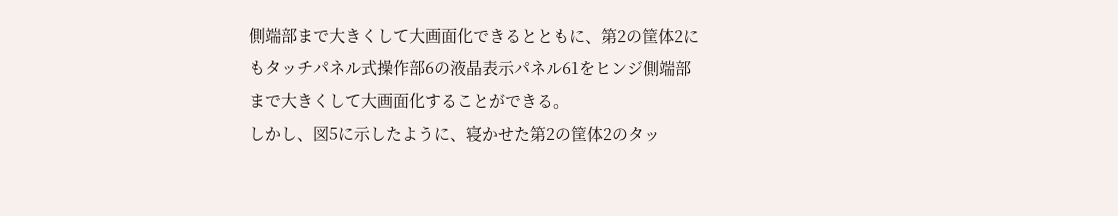側端部まで大きくして大画面化できるとともに、第2の筐体2にもタッチパネル式操作部6の液晶表示パネル61をヒンジ側端部まで大きくして大画面化することができる。
しかし、図5に示したように、寝かせた第2の筐体2のタッ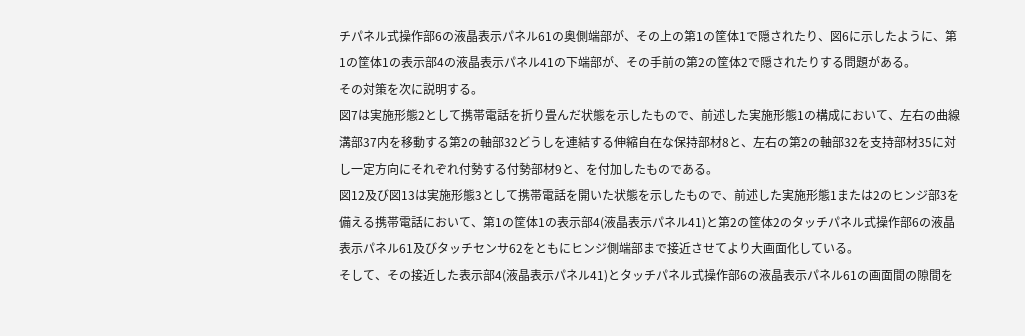チパネル式操作部6の液晶表示パネル61の奥側端部が、その上の第1の筐体1で隠されたり、図6に示したように、第1の筐体1の表示部4の液晶表示パネル41の下端部が、その手前の第2の筐体2で隠されたりする問題がある。
その対策を次に説明する。
図7は実施形態2として携帯電話を折り畳んだ状態を示したもので、前述した実施形態1の構成において、左右の曲線溝部37内を移動する第2の軸部32どうしを連結する伸縮自在な保持部材8と、左右の第2の軸部32を支持部材35に対し一定方向にそれぞれ付勢する付勢部材9と、を付加したものである。
図12及び図13は実施形態3として携帯電話を開いた状態を示したもので、前述した実施形態1または2のヒンジ部3を備える携帯電話において、第1の筐体1の表示部4(液晶表示パネル41)と第2の筐体2のタッチパネル式操作部6の液晶表示パネル61及びタッチセンサ62をともにヒンジ側端部まで接近させてより大画面化している。
そして、その接近した表示部4(液晶表示パネル41)とタッチパネル式操作部6の液晶表示パネル61の画面間の隙間を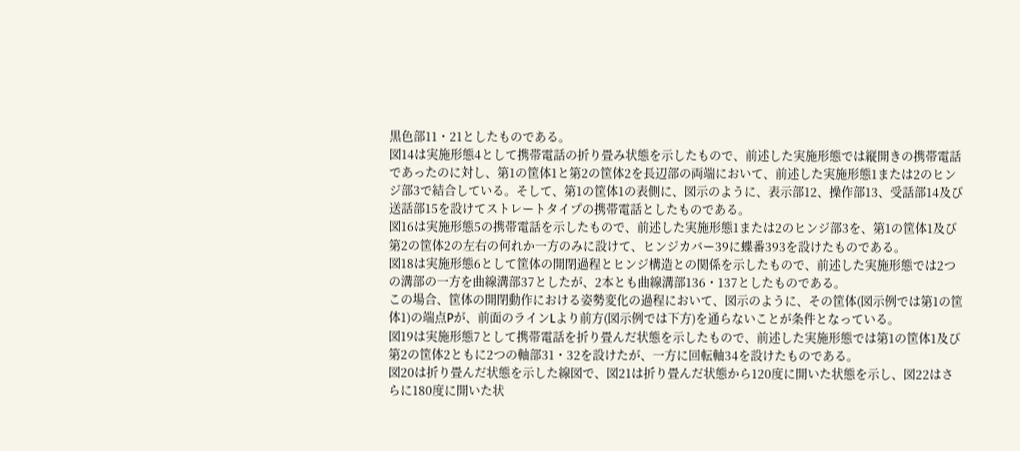黒色部11・21としたものである。
図14は実施形態4として携帯電話の折り畳み状態を示したもので、前述した実施形態では縦開きの携帯電話であったのに対し、第1の筐体1と第2の筐体2を長辺部の両端において、前述した実施形態1または2のヒンジ部3で結合している。そして、第1の筐体1の表側に、図示のように、表示部12、操作部13、受話部14及び送話部15を設けてストレートタイプの携帯電話としたものである。
図16は実施形態5の携帯電話を示したもので、前述した実施形態1または2のヒンジ部3を、第1の筐体1及び第2の筐体2の左右の何れか一方のみに設けて、ヒンジカバー39に蝶番393を設けたものである。
図18は実施形態6として筐体の開閉過程とヒンジ構造との関係を示したもので、前述した実施形態では2つの溝部の一方を曲線溝部37としたが、2本とも曲線溝部136・137としたものである。
この場合、筐体の開閉動作における姿勢変化の過程において、図示のように、その筐体(図示例では第1の筐体1)の端点Pが、前面のラインLより前方(図示例では下方)を通らないことが条件となっている。
図19は実施形態7として携帯電話を折り畳んだ状態を示したもので、前述した実施形態では第1の筐体1及び第2の筐体2ともに2つの軸部31・32を設けたが、一方に回転軸34を設けたものである。
図20は折り畳んだ状態を示した線図で、図21は折り畳んだ状態から120度に開いた状態を示し、図22はさらに180度に開いた状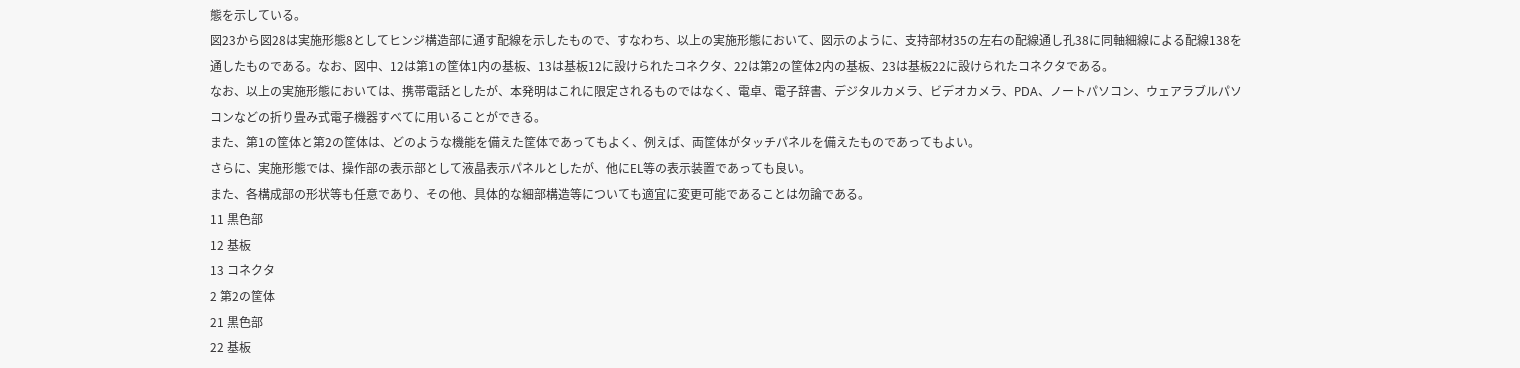態を示している。
図23から図28は実施形態8としてヒンジ構造部に通す配線を示したもので、すなわち、以上の実施形態において、図示のように、支持部材35の左右の配線通し孔38に同軸細線による配線138を通したものである。なお、図中、12は第1の筐体1内の基板、13は基板12に設けられたコネクタ、22は第2の筐体2内の基板、23は基板22に設けられたコネクタである。
なお、以上の実施形態においては、携帯電話としたが、本発明はこれに限定されるものではなく、電卓、電子辞書、デジタルカメラ、ビデオカメラ、PDA、ノートパソコン、ウェアラブルパソコンなどの折り畳み式電子機器すべてに用いることができる。
また、第1の筐体と第2の筐体は、どのような機能を備えた筐体であってもよく、例えば、両筐体がタッチパネルを備えたものであってもよい。
さらに、実施形態では、操作部の表示部として液晶表示パネルとしたが、他にEL等の表示装置であっても良い。
また、各構成部の形状等も任意であり、その他、具体的な細部構造等についても適宜に変更可能であることは勿論である。
11 黒色部
12 基板
13 コネクタ
2 第2の筐体
21 黒色部
22 基板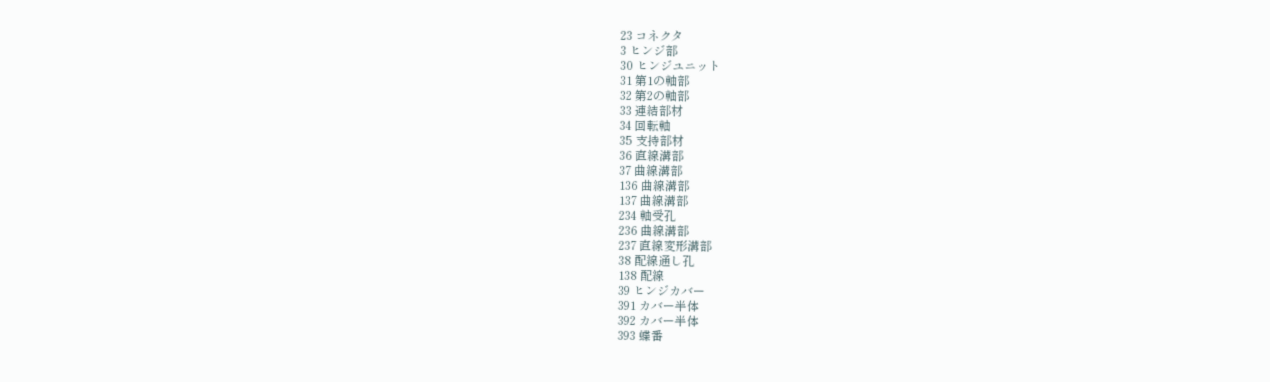23 コネクタ
3 ヒンジ部
30 ヒンジユニット
31 第1の軸部
32 第2の軸部
33 連結部材
34 回転軸
35 支持部材
36 直線溝部
37 曲線溝部
136 曲線溝部
137 曲線溝部
234 軸受孔
236 曲線溝部
237 直線変形溝部
38 配線通し孔
138 配線
39 ヒンジカバー
391 カバー半体
392 カバー半体
393 蝶番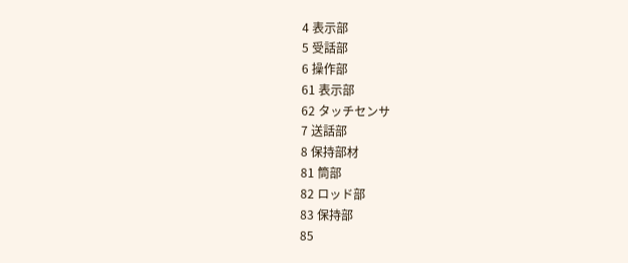4 表示部
5 受話部
6 操作部
61 表示部
62 タッチセンサ
7 送話部
8 保持部材
81 筒部
82 ロッド部
83 保持部
85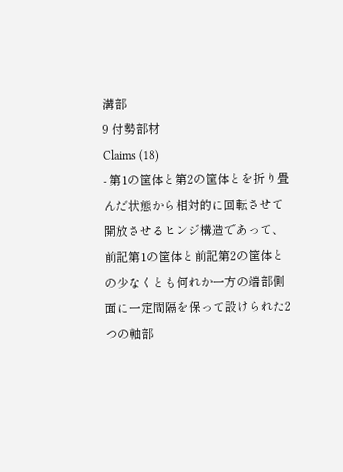溝部
9 付勢部材
Claims (18)
- 第1の筐体と第2の筐体とを折り畳んだ状態から相対的に回転させて開放させるヒンジ構造であって、
前記第1の筐体と前記第2の筐体との少なくとも何れか一方の端部側面に一定間隔を保って設けられた2つの軸部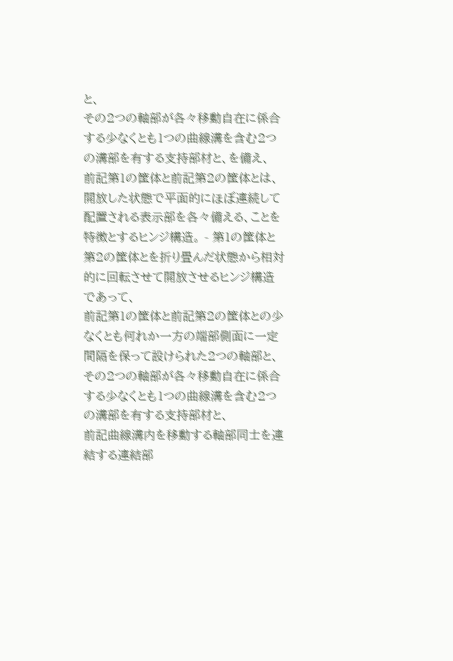と、
その2つの軸部が各々移動自在に係合する少なくとも1つの曲線溝を含む2つの溝部を有する支持部材と、を備え、
前記第1の筐体と前記第2の筐体とは、開放した状態で平面的にほぼ連続して配置される表示部を各々備える、ことを特徴とするヒンジ構造。 - 第1の筐体と第2の筐体とを折り畳んだ状態から相対的に回転させて開放させるヒンジ構造であって、
前記第1の筐体と前記第2の筐体との少なくとも何れか一方の端部側面に一定間隔を保って設けられた2つの軸部と、
その2つの軸部が各々移動自在に係合する少なくとも1つの曲線溝を含む2つの溝部を有する支持部材と、
前記曲線溝内を移動する軸部同士を連結する連結部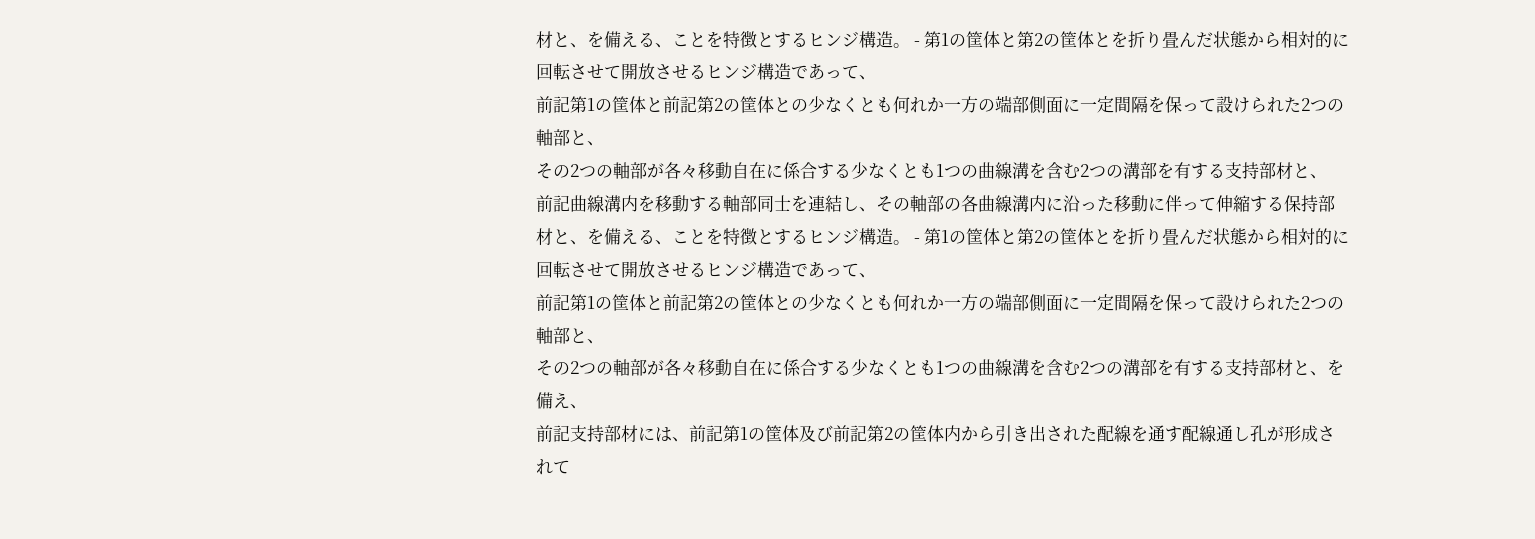材と、を備える、ことを特徴とするヒンジ構造。 - 第1の筐体と第2の筐体とを折り畳んだ状態から相対的に回転させて開放させるヒンジ構造であって、
前記第1の筐体と前記第2の筐体との少なくとも何れか一方の端部側面に一定間隔を保って設けられた2つの軸部と、
その2つの軸部が各々移動自在に係合する少なくとも1つの曲線溝を含む2つの溝部を有する支持部材と、
前記曲線溝内を移動する軸部同士を連結し、その軸部の各曲線溝内に沿った移動に伴って伸縮する保持部材と、を備える、ことを特徴とするヒンジ構造。 - 第1の筐体と第2の筐体とを折り畳んだ状態から相対的に回転させて開放させるヒンジ構造であって、
前記第1の筐体と前記第2の筐体との少なくとも何れか一方の端部側面に一定間隔を保って設けられた2つの軸部と、
その2つの軸部が各々移動自在に係合する少なくとも1つの曲線溝を含む2つの溝部を有する支持部材と、を備え、
前記支持部材には、前記第1の筐体及び前記第2の筐体内から引き出された配線を通す配線通し孔が形成されて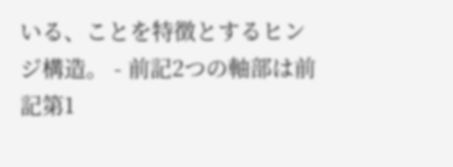いる、ことを特徴とするヒンジ構造。 - 前記2つの軸部は前記第1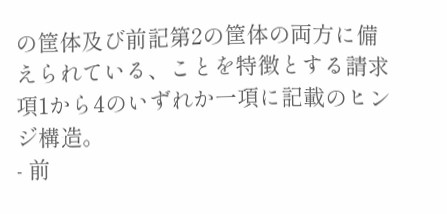の筐体及び前記第2の筐体の両方に備えられている、ことを特徴とする請求項1から4のいずれか一項に記載のヒンジ構造。
- 前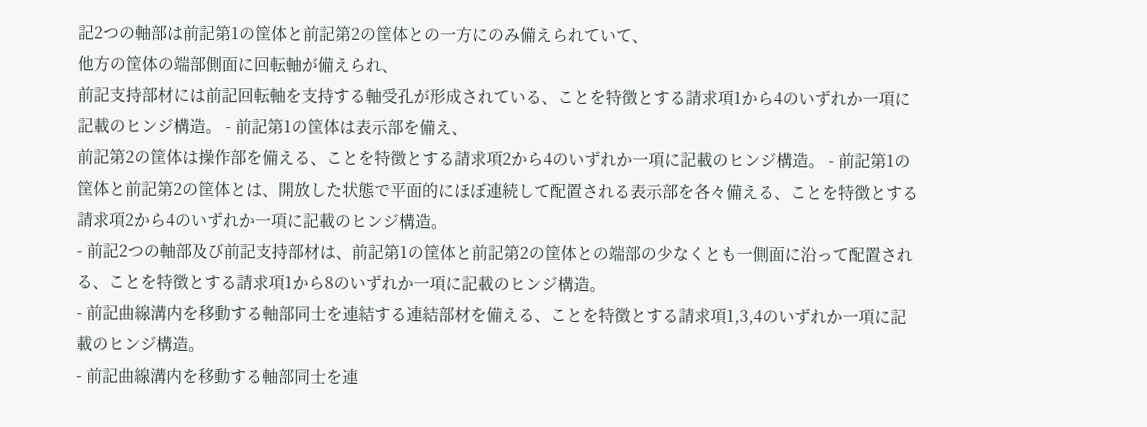記2つの軸部は前記第1の筐体と前記第2の筐体との一方にのみ備えられていて、
他方の筐体の端部側面に回転軸が備えられ、
前記支持部材には前記回転軸を支持する軸受孔が形成されている、ことを特徴とする請求項1から4のいずれか一項に記載のヒンジ構造。 - 前記第1の筐体は表示部を備え、
前記第2の筐体は操作部を備える、ことを特徴とする請求項2から4のいずれか一項に記載のヒンジ構造。 - 前記第1の筐体と前記第2の筐体とは、開放した状態で平面的にほぼ連続して配置される表示部を各々備える、ことを特徴とする請求項2から4のいずれか一項に記載のヒンジ構造。
- 前記2つの軸部及び前記支持部材は、前記第1の筐体と前記第2の筐体との端部の少なくとも一側面に沿って配置される、ことを特徴とする請求項1から8のいずれか一項に記載のヒンジ構造。
- 前記曲線溝内を移動する軸部同士を連結する連結部材を備える、ことを特徴とする請求項1,3,4のいずれか一項に記載のヒンジ構造。
- 前記曲線溝内を移動する軸部同士を連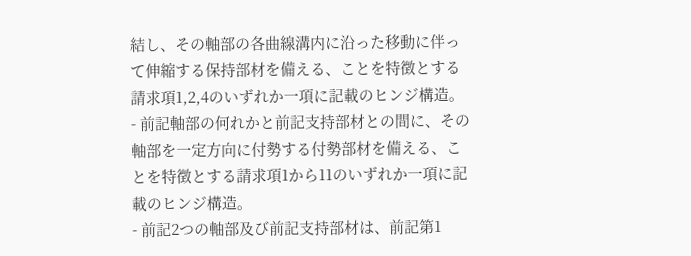結し、その軸部の各曲線溝内に沿った移動に伴って伸縮する保持部材を備える、ことを特徴とする請求項1,2,4のいずれか一項に記載のヒンジ構造。
- 前記軸部の何れかと前記支持部材との間に、その軸部を一定方向に付勢する付勢部材を備える、ことを特徴とする請求項1から11のいずれか一項に記載のヒンジ構造。
- 前記2つの軸部及び前記支持部材は、前記第1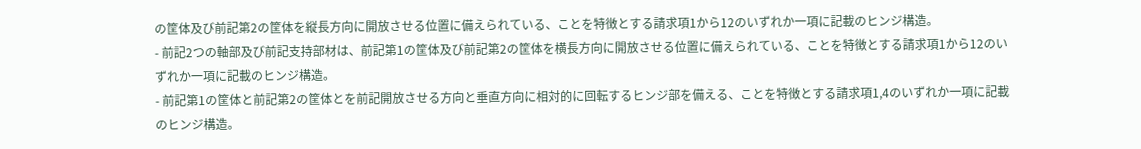の筐体及び前記第2の筐体を縦長方向に開放させる位置に備えられている、ことを特徴とする請求項1から12のいずれか一項に記載のヒンジ構造。
- 前記2つの軸部及び前記支持部材は、前記第1の筐体及び前記第2の筐体を横長方向に開放させる位置に備えられている、ことを特徴とする請求項1から12のいずれか一項に記載のヒンジ構造。
- 前記第1の筐体と前記第2の筐体とを前記開放させる方向と垂直方向に相対的に回転するヒンジ部を備える、ことを特徴とする請求項1,4のいずれか一項に記載のヒンジ構造。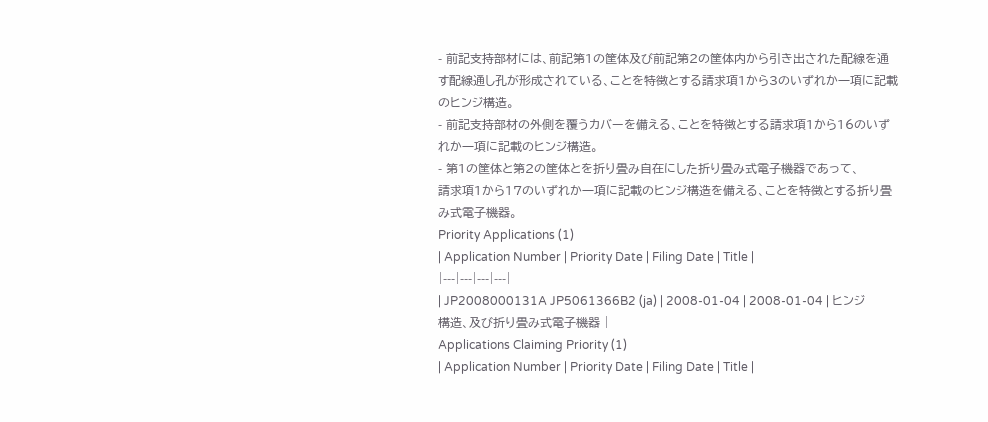- 前記支持部材には、前記第1の筐体及び前記第2の筐体内から引き出された配線を通す配線通し孔が形成されている、ことを特徴とする請求項1から3のいずれか一項に記載のヒンジ構造。
- 前記支持部材の外側を覆うカバーを備える、ことを特徴とする請求項1から16のいずれか一項に記載のヒンジ構造。
- 第1の筐体と第2の筐体とを折り畳み自在にした折り畳み式電子機器であって、
請求項1から17のいずれか一項に記載のヒンジ構造を備える、ことを特徴とする折り畳み式電子機器。
Priority Applications (1)
| Application Number | Priority Date | Filing Date | Title |
|---|---|---|---|
| JP2008000131A JP5061366B2 (ja) | 2008-01-04 | 2008-01-04 | ヒンジ構造、及び折り畳み式電子機器 |
Applications Claiming Priority (1)
| Application Number | Priority Date | Filing Date | Title |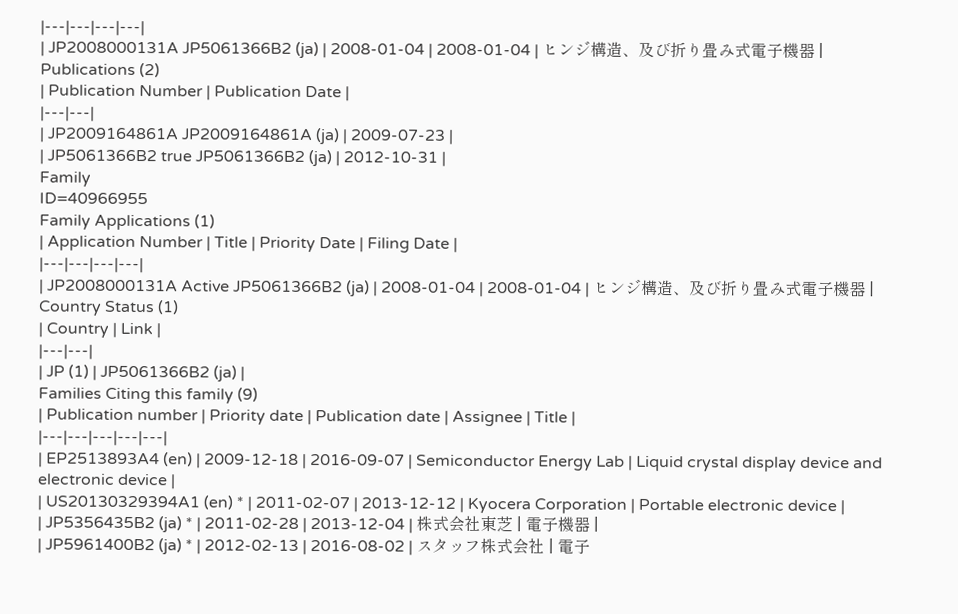|---|---|---|---|
| JP2008000131A JP5061366B2 (ja) | 2008-01-04 | 2008-01-04 | ヒンジ構造、及び折り畳み式電子機器 |
Publications (2)
| Publication Number | Publication Date |
|---|---|
| JP2009164861A JP2009164861A (ja) | 2009-07-23 |
| JP5061366B2 true JP5061366B2 (ja) | 2012-10-31 |
Family
ID=40966955
Family Applications (1)
| Application Number | Title | Priority Date | Filing Date |
|---|---|---|---|
| JP2008000131A Active JP5061366B2 (ja) | 2008-01-04 | 2008-01-04 | ヒンジ構造、及び折り畳み式電子機器 |
Country Status (1)
| Country | Link |
|---|---|
| JP (1) | JP5061366B2 (ja) |
Families Citing this family (9)
| Publication number | Priority date | Publication date | Assignee | Title |
|---|---|---|---|---|
| EP2513893A4 (en) | 2009-12-18 | 2016-09-07 | Semiconductor Energy Lab | Liquid crystal display device and electronic device |
| US20130329394A1 (en) * | 2011-02-07 | 2013-12-12 | Kyocera Corporation | Portable electronic device |
| JP5356435B2 (ja) * | 2011-02-28 | 2013-12-04 | 株式会社東芝 | 電子機器 |
| JP5961400B2 (ja) * | 2012-02-13 | 2016-08-02 | スタッフ株式会社 | 電子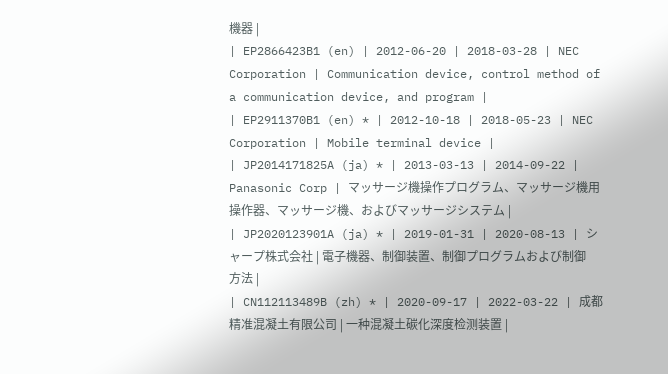機器 |
| EP2866423B1 (en) | 2012-06-20 | 2018-03-28 | NEC Corporation | Communication device, control method of a communication device, and program |
| EP2911370B1 (en) * | 2012-10-18 | 2018-05-23 | NEC Corporation | Mobile terminal device |
| JP2014171825A (ja) * | 2013-03-13 | 2014-09-22 | Panasonic Corp | マッサージ機操作プログラム、マッサージ機用操作器、マッサージ機、およびマッサージシステム |
| JP2020123901A (ja) * | 2019-01-31 | 2020-08-13 | シャープ株式会社 | 電子機器、制御装置、制御プログラムおよび制御方法 |
| CN112113489B (zh) * | 2020-09-17 | 2022-03-22 | 成都精准混凝土有限公司 | 一种混凝土碳化深度检测装置 |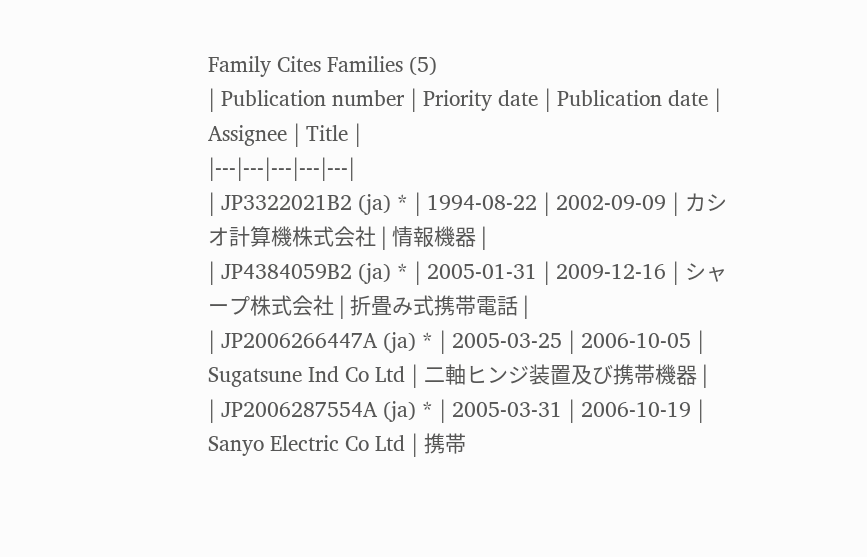Family Cites Families (5)
| Publication number | Priority date | Publication date | Assignee | Title |
|---|---|---|---|---|
| JP3322021B2 (ja) * | 1994-08-22 | 2002-09-09 | カシオ計算機株式会社 | 情報機器 |
| JP4384059B2 (ja) * | 2005-01-31 | 2009-12-16 | シャープ株式会社 | 折畳み式携帯電話 |
| JP2006266447A (ja) * | 2005-03-25 | 2006-10-05 | Sugatsune Ind Co Ltd | 二軸ヒンジ装置及び携帯機器 |
| JP2006287554A (ja) * | 2005-03-31 | 2006-10-19 | Sanyo Electric Co Ltd | 携帯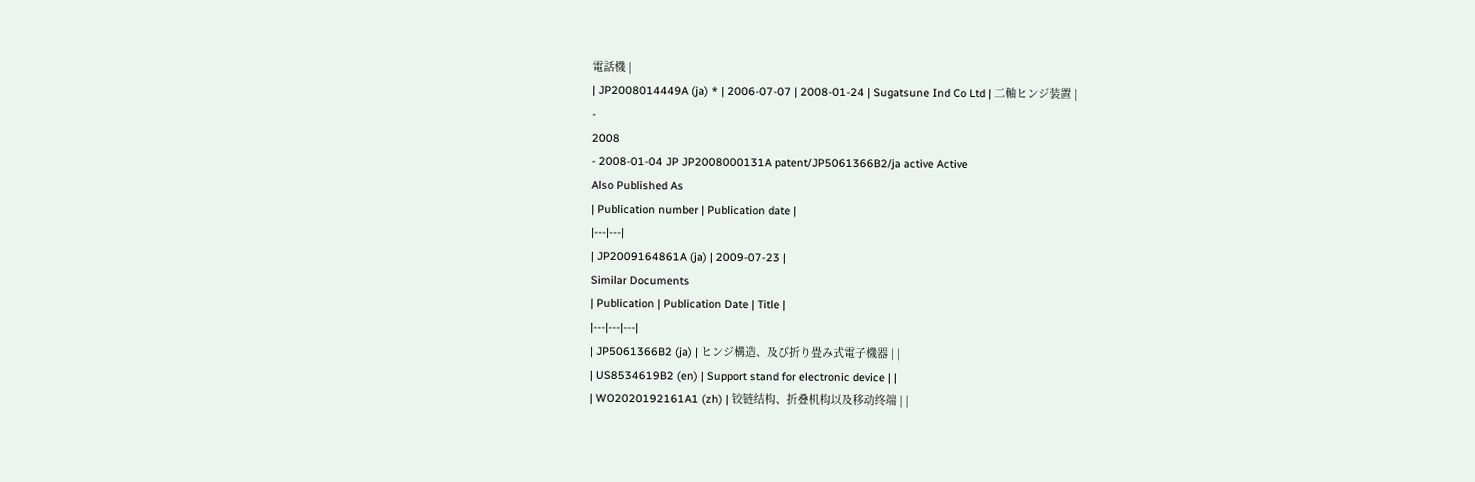電話機 |
| JP2008014449A (ja) * | 2006-07-07 | 2008-01-24 | Sugatsune Ind Co Ltd | 二軸ヒンジ装置 |
-
2008
- 2008-01-04 JP JP2008000131A patent/JP5061366B2/ja active Active
Also Published As
| Publication number | Publication date |
|---|---|
| JP2009164861A (ja) | 2009-07-23 |
Similar Documents
| Publication | Publication Date | Title |
|---|---|---|
| JP5061366B2 (ja) | ヒンジ構造、及び折り畳み式電子機器 | |
| US8534619B2 (en) | Support stand for electronic device | |
| WO2020192161A1 (zh) | 铰链结构、折叠机构以及移动终端 | |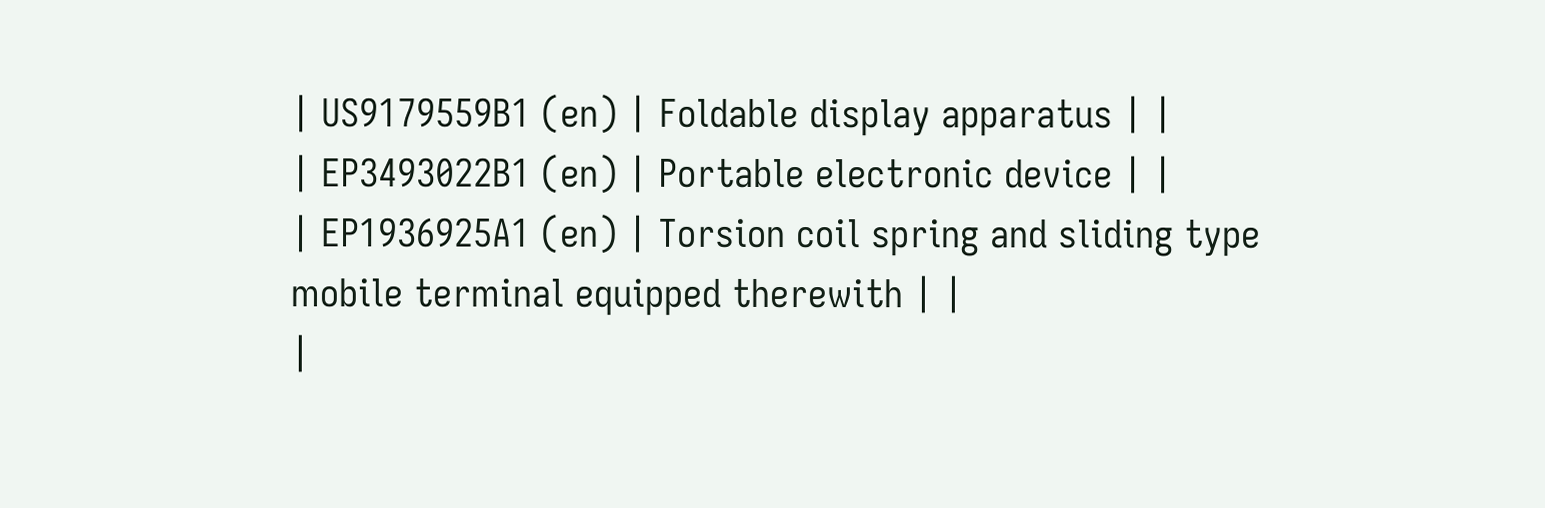| US9179559B1 (en) | Foldable display apparatus | |
| EP3493022B1 (en) | Portable electronic device | |
| EP1936925A1 (en) | Torsion coil spring and sliding type mobile terminal equipped therewith | |
|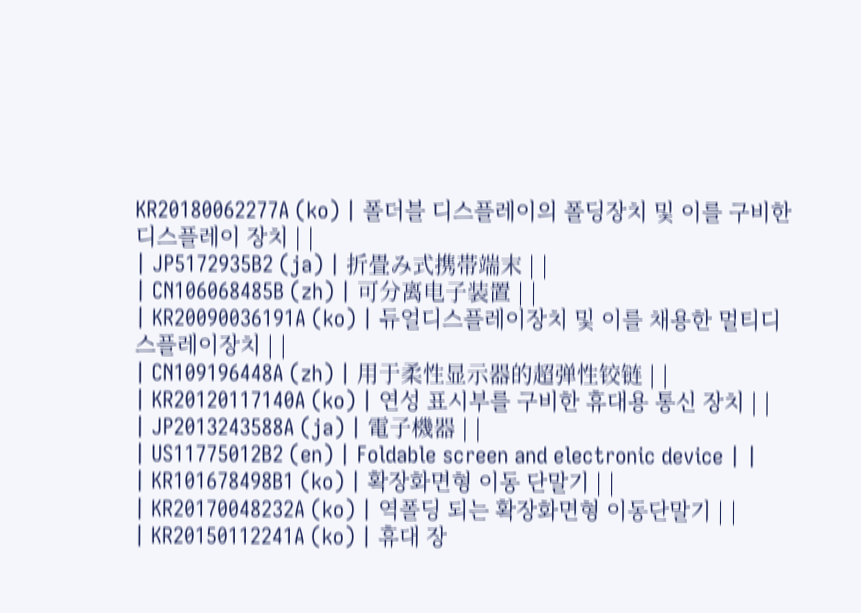KR20180062277A (ko) | 폴더블 디스플레이의 폴딩장치 및 이를 구비한 디스플레이 장치 | |
| JP5172935B2 (ja) | 折畳み式携帯端末 | |
| CN106068485B (zh) | 可分离电子装置 | |
| KR20090036191A (ko) | 듀얼디스플레이장치 및 이를 채용한 멀티디스플레이장치 | |
| CN109196448A (zh) | 用于柔性显示器的超弹性铰链 | |
| KR20120117140A (ko) | 연성 표시부를 구비한 휴대용 통신 장치 | |
| JP2013243588A (ja) | 電子機器 | |
| US11775012B2 (en) | Foldable screen and electronic device | |
| KR101678498B1 (ko) | 확장화면형 이동 단말기 | |
| KR20170048232A (ko) | 역폴딩 되는 확장화면형 이동단말기 | |
| KR20150112241A (ko) | 휴대 장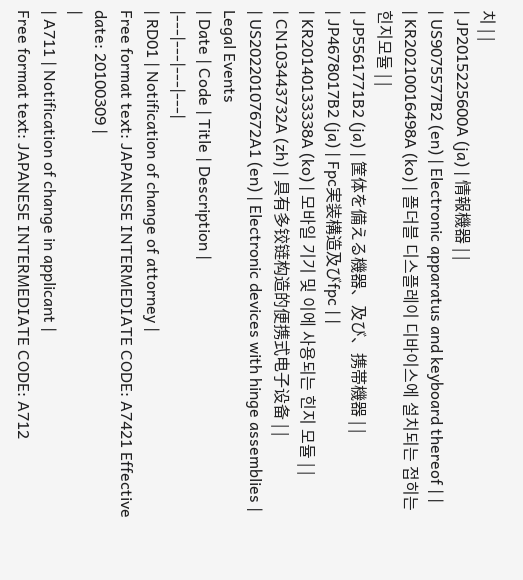치 | |
| JP2015225600A (ja) | 情報機器 | |
| US9075577B2 (en) | Electronic apparatus and keyboard thereof | |
| KR20210016498A (ko) | 폴더블 디스플레이 디바이스에 설치되는 접히는 힌지모듈 | |
| JP5561771B2 (ja) | 筐体を備える機器、及び、携帯機器 | |
| JP4678017B2 (ja) | Fpc実装構造及びfpc | |
| KR20140133338A (ko) | 모바일 기기 및 이에 사용되는 힌지 모듈 | |
| CN103443732A (zh) | 具有多铰链构造的便携式电子设备 | |
| US20220107672A1 (en) | Electronic devices with hinge assemblies |
Legal Events
| Date | Code | Title | Description |
|---|---|---|---|
| RD01 | Notification of change of attorney |
Free format text: JAPANESE INTERMEDIATE CODE: A7421 Effective date: 20100309 |
|
| A711 | Notification of change in applicant |
Free format text: JAPANESE INTERMEDIATE CODE: A712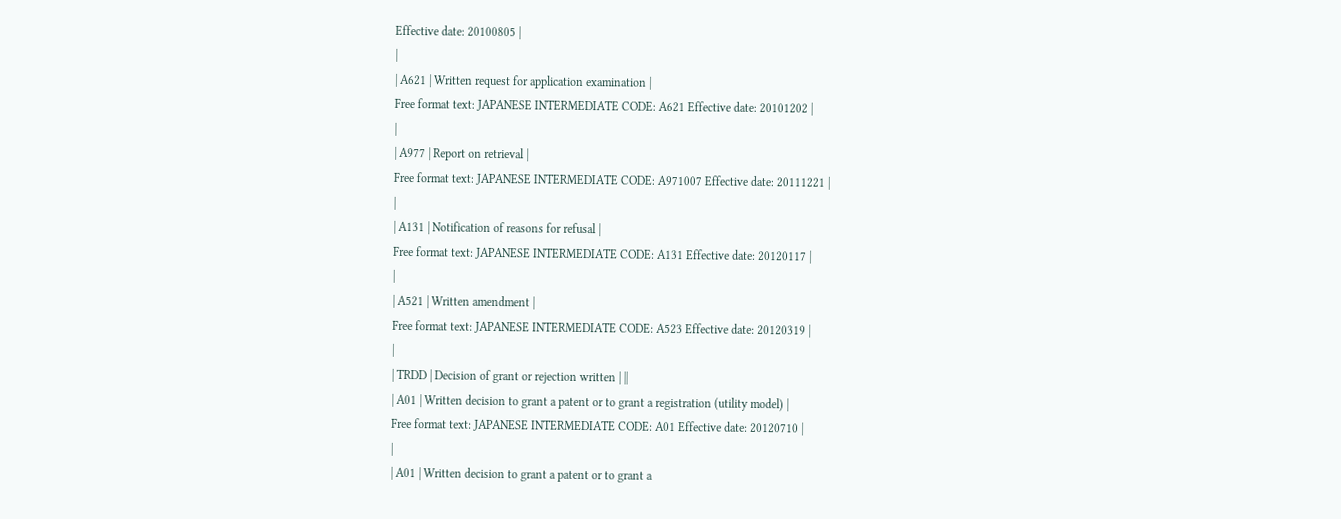Effective date: 20100805 |
|
| A621 | Written request for application examination |
Free format text: JAPANESE INTERMEDIATE CODE: A621 Effective date: 20101202 |
|
| A977 | Report on retrieval |
Free format text: JAPANESE INTERMEDIATE CODE: A971007 Effective date: 20111221 |
|
| A131 | Notification of reasons for refusal |
Free format text: JAPANESE INTERMEDIATE CODE: A131 Effective date: 20120117 |
|
| A521 | Written amendment |
Free format text: JAPANESE INTERMEDIATE CODE: A523 Effective date: 20120319 |
|
| TRDD | Decision of grant or rejection written | ||
| A01 | Written decision to grant a patent or to grant a registration (utility model) |
Free format text: JAPANESE INTERMEDIATE CODE: A01 Effective date: 20120710 |
|
| A01 | Written decision to grant a patent or to grant a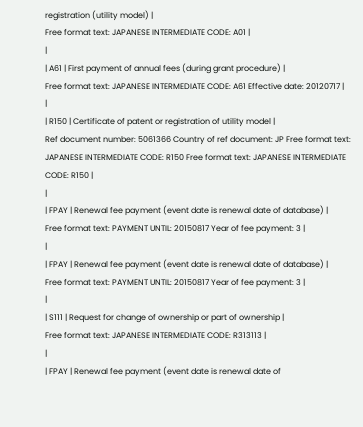registration (utility model) |
Free format text: JAPANESE INTERMEDIATE CODE: A01 |
|
| A61 | First payment of annual fees (during grant procedure) |
Free format text: JAPANESE INTERMEDIATE CODE: A61 Effective date: 20120717 |
|
| R150 | Certificate of patent or registration of utility model |
Ref document number: 5061366 Country of ref document: JP Free format text: JAPANESE INTERMEDIATE CODE: R150 Free format text: JAPANESE INTERMEDIATE CODE: R150 |
|
| FPAY | Renewal fee payment (event date is renewal date of database) |
Free format text: PAYMENT UNTIL: 20150817 Year of fee payment: 3 |
|
| FPAY | Renewal fee payment (event date is renewal date of database) |
Free format text: PAYMENT UNTIL: 20150817 Year of fee payment: 3 |
|
| S111 | Request for change of ownership or part of ownership |
Free format text: JAPANESE INTERMEDIATE CODE: R313113 |
|
| FPAY | Renewal fee payment (event date is renewal date of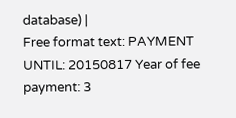database) |
Free format text: PAYMENT UNTIL: 20150817 Year of fee payment: 3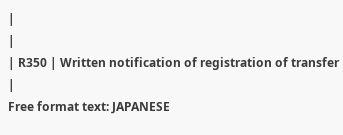|
|
| R350 | Written notification of registration of transfer |
Free format text: JAPANESE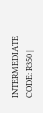INTERMEDIATE CODE: R350 |